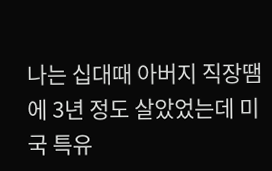나는 십대때 아버지 직장땜에 3년 정도 살았었는데 미국 특유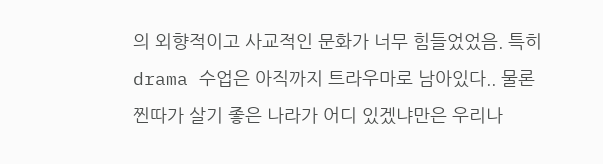의 외향적이고 사교적인 문화가 너무 힘들었었음. 특히 drama 수업은 아직까지 트라우마로 남아있다.. 물론 찐따가 살기 좋은 나라가 어디 있겠냐만은 우리나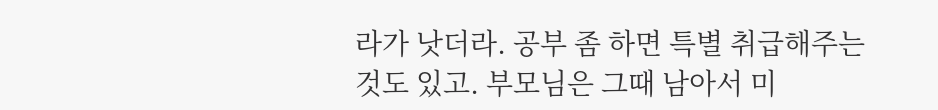라가 낫더라. 공부 좀 하면 특별 취급해주는것도 있고. 부모님은 그때 남아서 미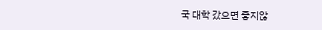국 대학 갔으면 좋지않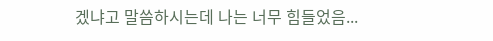겠냐고 말씀하시는데 나는 너무 힘들었음...